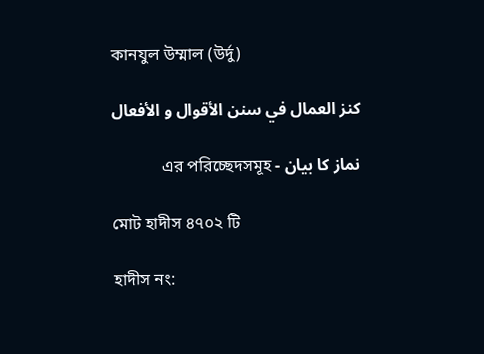কানযুল উম্মাল (উর্দু)

كنز العمال في سنن الأقوال و الأفعال

نماز کا بیان - এর পরিচ্ছেদসমূহ

মোট হাদীস ৪৭০২ টি

হাদীস নং: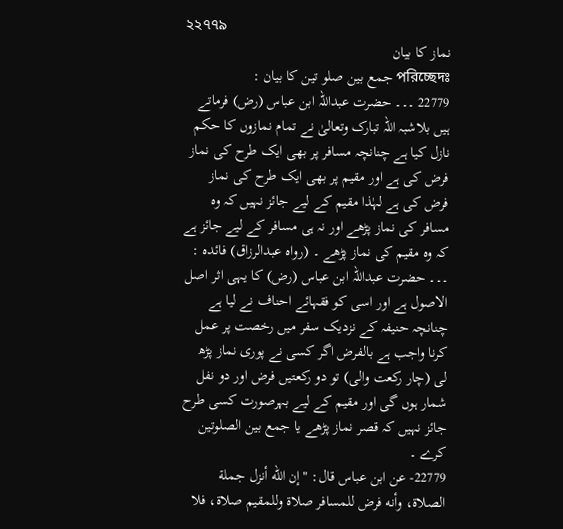২২৭৭৯
نماز کا بیان
পরিচ্ছেদঃ جمع بین صلو تین کا بیان :
22779 ۔۔۔ حضرت عبداللہ ابن عباس (رض) فرماتے ہیں بلاشبہ اللہ تبارک وتعالیٰ نے تمام نمازوں کا حکم نازل کیا ہے چنانچہ مسافر پر بھی ایک طرح کی نماز فرض کی ہے اور مقیم پر بھی ایک طرح کی نماز فرض کی ہے لہٰذا مقیم کے لیے جائز نہیں کہ وہ مسافر کی نماز پڑھے اور نہ ہی مسافر کے لیے جائز ہے کہ وہ مقیم کی نماز پڑھے ۔ (رواہ عبدالرزاق) فائدہ : ۔۔۔ حضرت عبداللہ ابن عباس (رض) کا یہی اثر اصل الاصول ہے اور اسی کو فقہائے احناف نے لیا ہے چنانچہ حنیفہ کے نزدیک سفر میں رخصت پر عمل کرنا واجب ہے بالفرض اگر کسی نے پوری نماز پڑھ لی (چار رکعت والی) تو دو رکعتیں فرض اور دو نفل شمار ہوں گی اور مقیم کے لیے بہرصورت کسی طرح جائز نہیں کہ قصر نماز پڑھے یا جمع بین الصلوتین کرے ۔
22779- عن ابن عباس قال: "إن الله أنزل جملة الصلاة، وأنه فرض للمسافر صلاة وللمقيم صلاة، فلا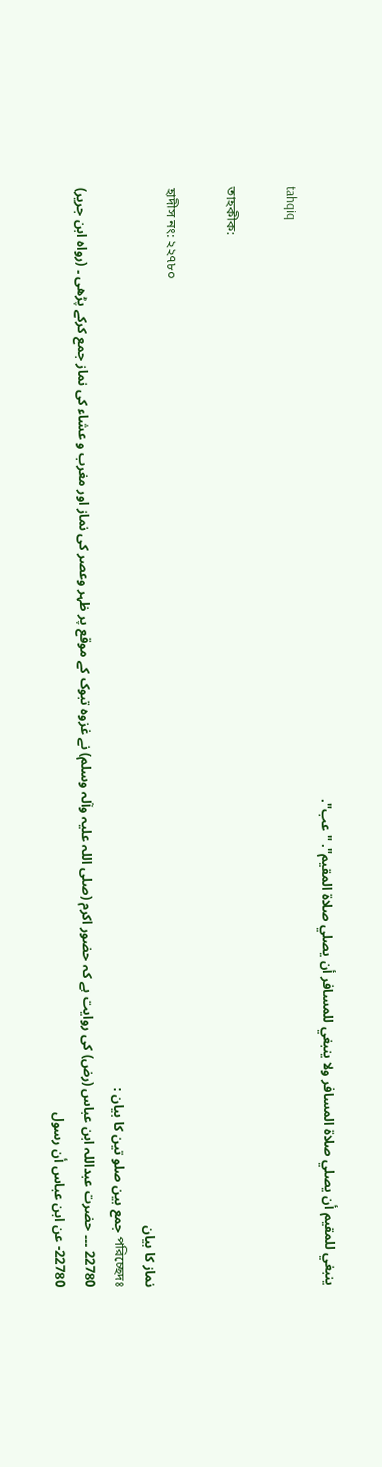ينبغي للمقيم أن يصلي صلاة المسافر ولا ينبغي للمسافر أن يصلي صلاة المقيم". "عب".
tahqiq

তাহকীক:

হাদীস নং: ২২৭৮০
نماز کا بیان
পরিচ্ছেদঃ جمع بین صلو تین کا بیان :
22780 ۔۔۔ حضرت عبداللہ ابن عباس (رض) کی روایت ہے کہ حضور اکرم (صلی اللہ علیہ وآلہ وسلم) نے غزوہ تبوک کے موقع پر ظہر وعصر کی نماز اور مغرب و عشاء کی نماز جمع کرکے پڑھی ۔ (رواہ ابن جریر)
22780- عن ابن عباس أن رسول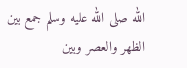الله صلى الله عليه وسلم جمع بين الظهر والعصر وبين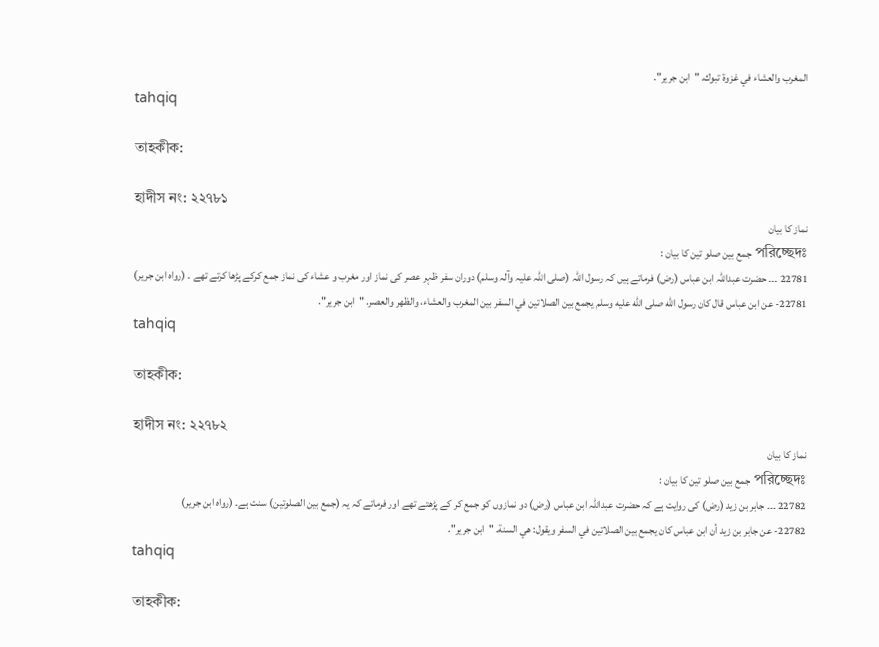المغرب والعشاء في غزوة تبوك. "ابن جرير".
tahqiq

তাহকীক:

হাদীস নং: ২২৭৮১
نماز کا بیان
পরিচ্ছেদঃ جمع بین صلو تین کا بیان :
22781 ۔۔۔ حضرت عبداللہ ابن عباس (رض) فرماتے ہیں کہ رسول اللہ (صلی اللہ علیہ وآلہ وسلم) دوران سفر ظہر عصر کی نماز اور مغرب و عشاء کی نماز جمع کرکے پڑھا کرتے تھے ۔ (رواہ ابن جریر)
22781- عن ابن عباس قال كان رسول الله صلى الله عليه وسلم يجمع بين الصلاتين في السفر بين المغرب والعشاء، والظهر والعصر. "ابن جرير".
tahqiq

তাহকীক:

হাদীস নং: ২২৭৮২
نماز کا بیان
পরিচ্ছেদঃ جمع بین صلو تین کا بیان :
22782 ۔۔۔ جابر بن زید (رض) کی روایت ہے کہ حضرت عبداللہ ابن عباس (رض) دو نمازوں کو جمع کر کے پڑھتے تھے اور فرماتے کہ یہ (جمع بین الصلوتین) سنت ہے۔ (رواہ ابن جریر)
22782- عن جابر بن زيد أن ابن عباس كان يجمع بين الصلاتين في السفر ويقول: هي السنة. "ابن جرير".
tahqiq

তাহকীক: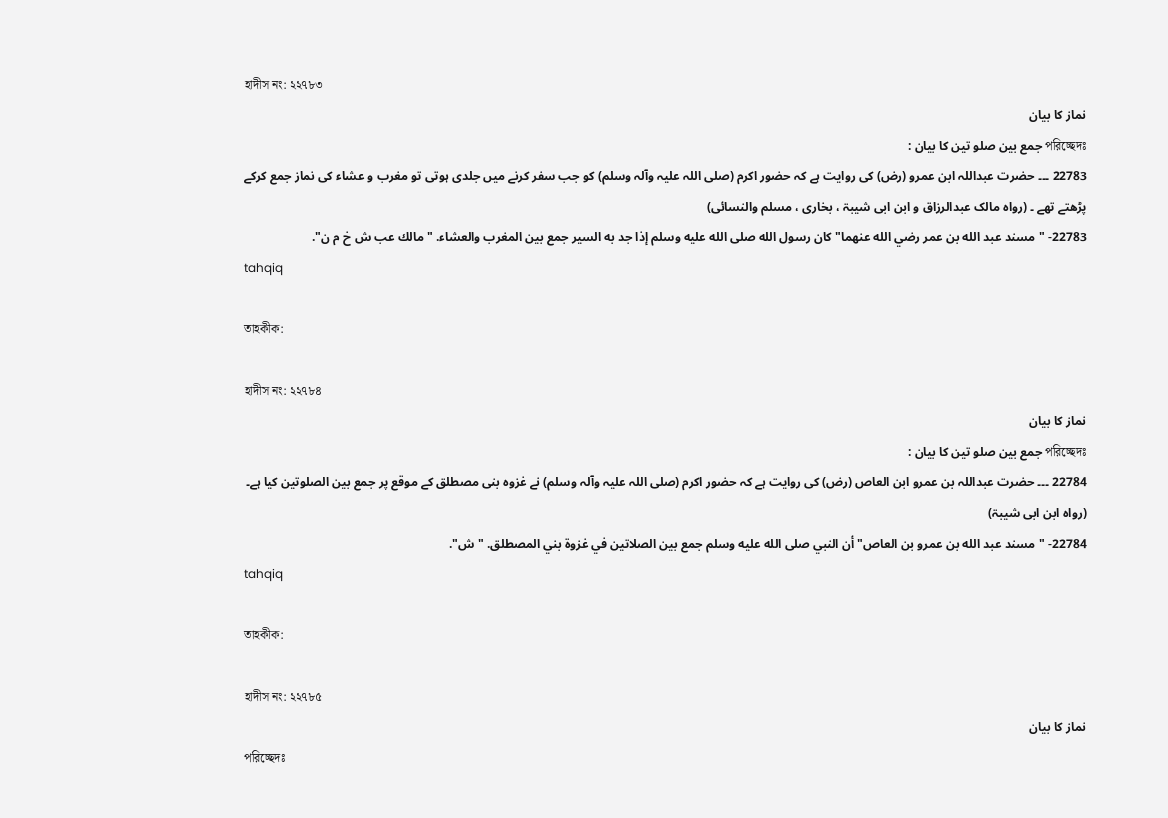হাদীস নং: ২২৭৮৩
نماز کا بیان
পরিচ্ছেদঃ جمع بین صلو تین کا بیان :
22783 ۔۔۔ حضرت عبداللہ ابن عمرو (رض) کی روایت ہے کہ حضور اکرم (صلی اللہ علیہ وآلہ وسلم) کو جب سفر کرنے میں جلدی ہوتی تو مغرب و عشاء کی نماز جمع کرکے پڑھتے تھے ۔ (رواہ مالک عبدالرزاق و ابن ابی شیبۃ ، بخاری ، مسلم والنسائی)
22783- "مسند عبد الله بن عمر رضي الله عنهما" كان رسول الله صلى الله عليه وسلم إذا جد به السير جمع بين المغرب والعشاء. "مالك عب ش خ م ن".
tahqiq

তাহকীক:

হাদীস নং: ২২৭৮৪
نماز کا بیان
পরিচ্ছেদঃ جمع بین صلو تین کا بیان :
22784 ۔۔۔ حضرت عبداللہ بن عمرو ابن العاص (رض) کی روایت ہے کہ حضور اکرم (صلی اللہ علیہ وآلہ وسلم) نے غزوہ بنی مصطلق کے موقع پر جمع بین الصلوتین کیا ہے۔ (رواہ ابن ابی شیبۃ)
22784- "مسند عبد الله بن عمرو بن العاص" أن النبي صلى الله عليه وسلم جمع بين الصلاتين في غزوة بني المصطلق. "ش".
tahqiq

তাহকীক:

হাদীস নং: ২২৭৮৫
نماز کا بیان
পরিচ্ছেদঃ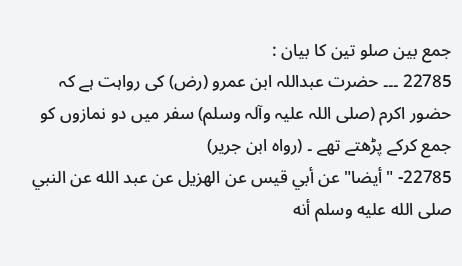جمع بین صلو تین کا بیان :
22785 ۔۔۔ حضرت عبداللہ ابن عمرو (رض) کی رواہت ہے کہ حضور اکرم (صلی اللہ علیہ وآلہ وسلم) سفر میں دو نمازوں کو جمع کرکے پڑھتے تھے ۔ (رواہ ابن جریر)
22785- "أيضا" عن أبي قيس عن الهزيل عن عبد الله عن النبي صلى الله عليه وسلم أنه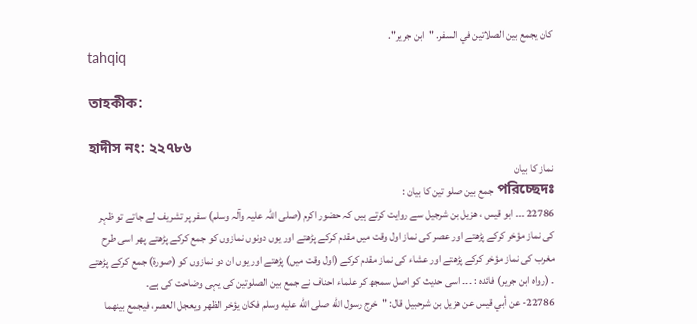كان يجمع بين الصلاتين في السفر. "ابن جرير".
tahqiq

তাহকীক:

হাদীস নং: ২২৭৮৬
نماز کا بیان
পরিচ্ছেদঃ جمع بین صلو تین کا بیان :
22786 ۔۔۔ ابو قیس ، ھزیل بن شرجیل سے روایت کرتے ہیں کہ حضور اکرم (صلی اللہ علیہ وآلہ وسلم) سفر پر تشریف لے جاتے تو ظہر کی نماز مؤخر کرکے پڑھتے اور عصر کی نماز اول وقت میں مقدم کرکے پڑھتے اور یوں دونوں نمازوں کو جمع کرکے پڑھتے پھر اسی طرح مغرب کی نماز مؤخر کرکے پڑھتے اور عشاء کی نماز مقدم کرکے (اول وقت میں) پڑھتے اور یوں ان دو نمازوں کو (صورۃ) جمع کرکے پڑھتے ۔ (رواہ ابن جریر) فائدہ : ۔۔۔ اسی حدیث کو اصل سمجھ کر علماء احناف نے جمع بین الصلوتین کی یہی وضاحت کی ہے۔
22786- عن أبي قيس عن هزيل بن شرحبيل قال: "خرج رسول الله صلى الله عليه وسلم فكان يؤخر الظهر ويعجل العصر، فيجمع بينهما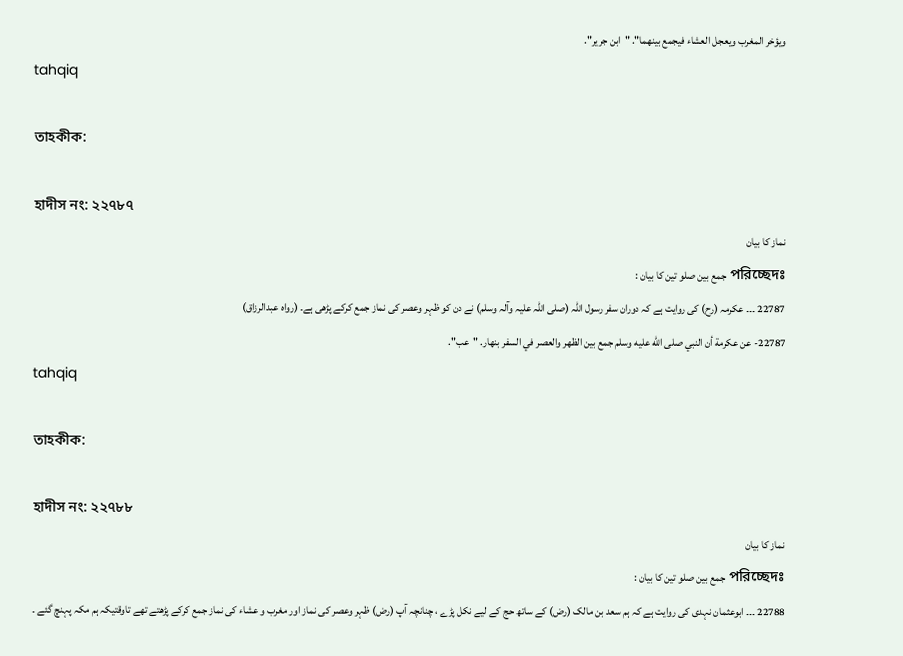ويؤخر المغرب ويعجل العشاء فيجمع بينهما". "ابن جرير".
tahqiq

তাহকীক:

হাদীস নং: ২২৭৮৭
نماز کا بیان
পরিচ্ছেদঃ جمع بین صلو تین کا بیان :
22787 ۔۔۔ عکرمہ (رح) کی روایت ہے کہ دوران سفر رسول اللہ (صلی اللہ علیہ وآلہ وسلم) نے دن کو ظہر وعصر کی نماز جمع کرکے پڑھی ہے۔ (رواہ عبدالرزاق)
22787- عن عكرمة أن النبي صلى الله عليه وسلم جمع بين الظهر والعصر في السفر بنهار. "عب".
tahqiq

তাহকীক:

হাদীস নং: ২২৭৮৮
نماز کا بیان
পরিচ্ছেদঃ جمع بین صلو تین کا بیان :
22788 ۔۔۔ ابوعثمان نہدی کی روایت ہے کہ ہم سعد بن مالک (رض) کے ساتھ حج کے لیے نکل پڑے ، چنانچہ آپ (رض) ظہر وعصر کی نماز اور مغرب و عشاء کی نماز جمع کرکے پڑھتے تھے تاوقتیکہ ہم مکہ پہنچ گئے ۔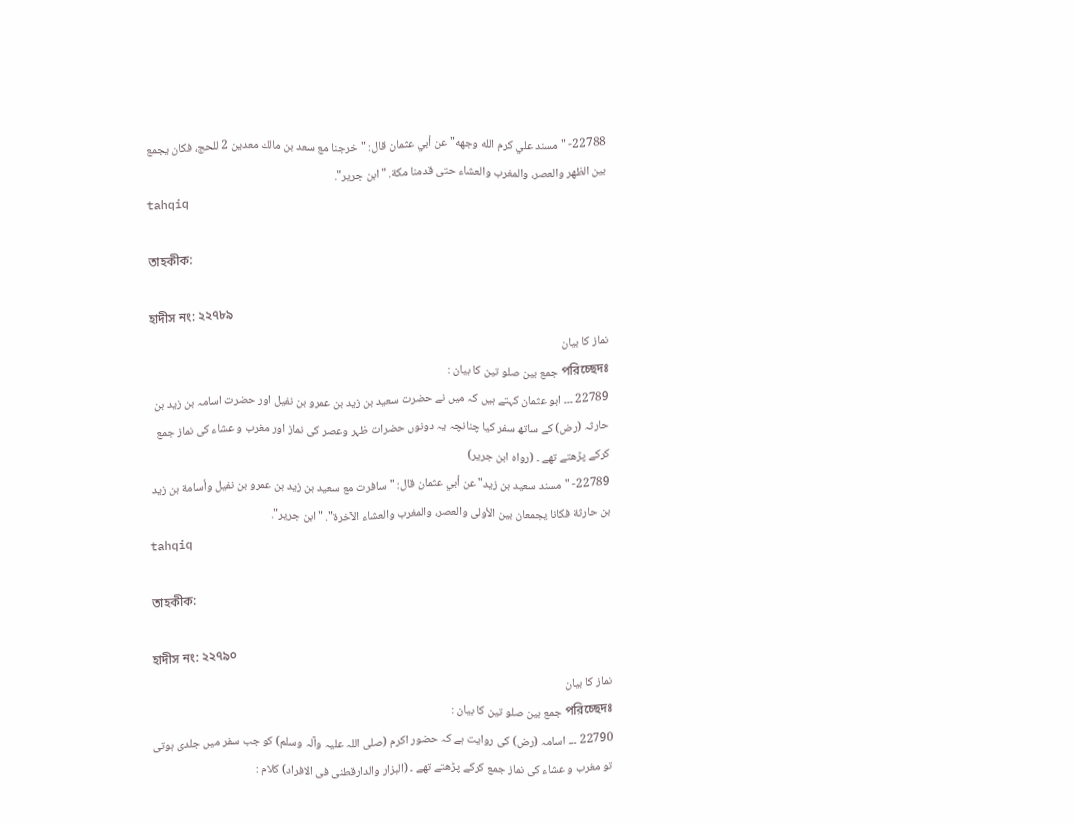22788- "مسند علي كرم الله وجهه" عن أبي عثمان قال: "خرجنا مع سعد بن مالك معدين 2 للحج، فكان يجمع بين الظهر والعصر، والمغرب والعشاء حتى قدمنا مكة. "ابن جرير".
tahqiq

তাহকীক:

হাদীস নং: ২২৭৮৯
نماز کا بیان
পরিচ্ছেদঃ جمع بین صلو تین کا بیان :
22789 ۔۔۔ ابو عثمان کہتے ہیں کہ میں نے حضرت سعید بن زید بن عمرو بن نفیل اور حضرت اسامہ بن زید بن حارثہ (رض) کے ساتھ سفر کیا چنانچہ یہ دونوں حضرات ظہر وعصر کی نماز اور مغرب و عشاء کی نماز جمع کرکے پڑھتے تھے ۔ (رواہ ابن جریر)
22789- "مسند سعيد بن زيد" عن أبي عثمان قال: "سافرت مع سعيد بن زيد بن عمرو بن نفيل وأسامة بن زيد بن حارثة فكانا يجمعان بين الأولى والعصر، والمغرب والعشاء الآخرة". "ابن جرير".
tahqiq

তাহকীক:

হাদীস নং: ২২৭৯০
نماز کا بیان
পরিচ্ছেদঃ جمع بین صلو تین کا بیان :
22790 ۔۔۔ اسامہ (رض) کی روایت ہے کہ حضور اکرم (صلی اللہ علیہ وآلہ وسلم) کو جب سفر میں جلدی ہوتی تو مغرب و عشاء کی نماز جمع کرکے پڑھتے تھے ۔ (البزار والدارقطنی فی الافراد) کلام :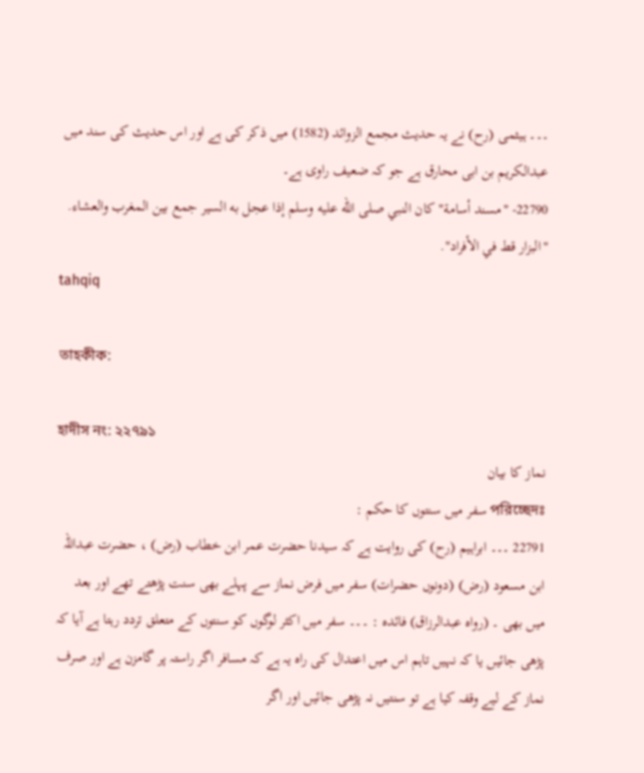۔۔۔ ہیثمی (رح) نے یہ حدیث مجمع الزوائد (1582) میں ذکر کی ہے اور اس حدیث کی سند میں عبدالکریم بن ابی محارق ہے جو کہ ضعیف راوی ہے۔
22790- "مسند أسامة" كان النبي صلى الله عليه وسلم إذا عجل به السير جمع بين المغرب والعشاء. "البزار قط في الأفراد".
tahqiq

তাহকীক:

হাদীস নং: ২২৭৯১
نماز کا بیان
পরিচ্ছেদঃ سفر میں سنتوں کا حکم :
22791 ۔۔۔ ابراہیم (رح) کی روایت ہے کہ سیدنا حضرت عمر ابن خطاب (رض) ، حضرت عبداللہ ابن مسعود (رض) (دونوں حضرات) سفر میں فرض نماز سے پہلے بھی سنت پڑھتے تھے اور بعد میں بھی ۔ (رواہ عبدالرزاق) فائدہ : ۔۔۔ سفر میں اکثر لوگوں کو سنتوں کے متعلق تردد رہتا ہے آیا کہ پڑھی جائیں یا کہ نہیں تاہم اس میں اعتدال کی راہ یہ ہے کہ مسافر اگر راستہ پر گامزن ہے اور صرف نماز کے لیے وقفہ کیا ہے تو سنتیں نہ پڑھی جائیں اور اگر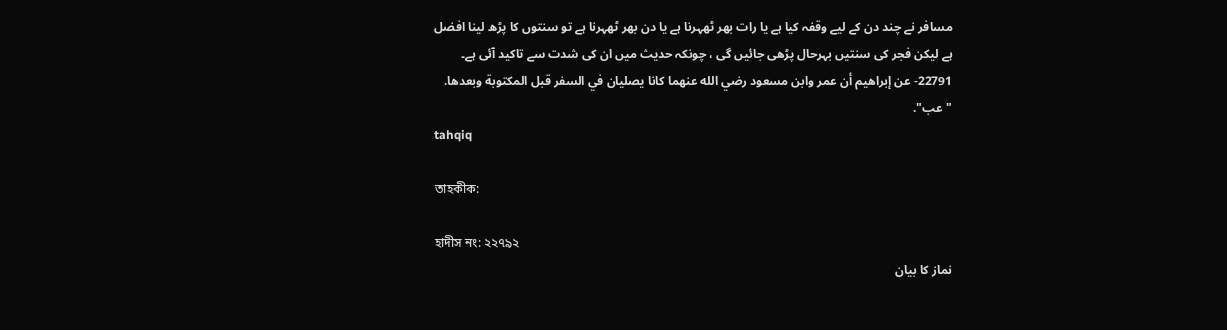مسافر نے چند دن کے لیے وقفہ کیا ہے یا رات بھر ٹھہرنا ہے یا دن بھر ٹھہرنا ہے تو سنتوں کا پڑھ لینا افضل ہے لیکن فجر کی سنتیں بہرحال پڑھی جائیں گی ، چونکہ حدیث میں ان کی شدت سے تاکید آئی ہے۔
22791- عن إبراهيم أن عمر وابن مسعود رضي الله عنهما كانا يصليان في السفر قبل المكتوبة وبعدها. "عب".
tahqiq

তাহকীক:

হাদীস নং: ২২৭৯২
نماز کا بیان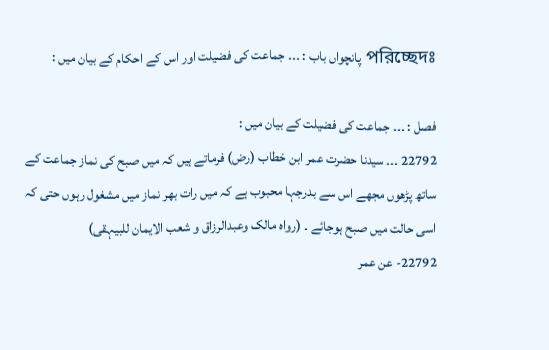পরিচ্ছেদঃ پانچواں باب : ۔۔۔ جماعت کی فضیلت اور اس کے احکام کے بیان میں :

فصل : ۔۔۔ جماعت کی فضیلت کے بیان میں :
22792 ۔۔۔ سیدنا حضرت عمر ابن خطاب (رض) فرماتے ہیں کہ میں صبح کی نماز جماعت کے ساتھ پڑھوں مجھے اس سے بدرجہا محبوب ہے کہ میں رات بھر نماز میں مشغول رہوں حتی کہ اسی حالت میں صبح ہوجائے ۔ (رواہ مالک وعبدالرزاق و شعب الایمان للبیہقی)
22792- عن عمر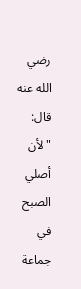رضي الله عنه قال: "لأن أصلي الصبح في جماعة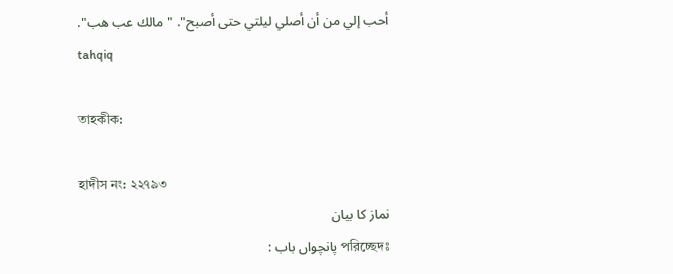أحب إلي من أن أصلي ليلتي حتى أصبح". "مالك عب هب".
tahqiq

তাহকীক:

হাদীস নং: ২২৭৯৩
نماز کا بیان
পরিচ্ছেদঃ پانچواں باب :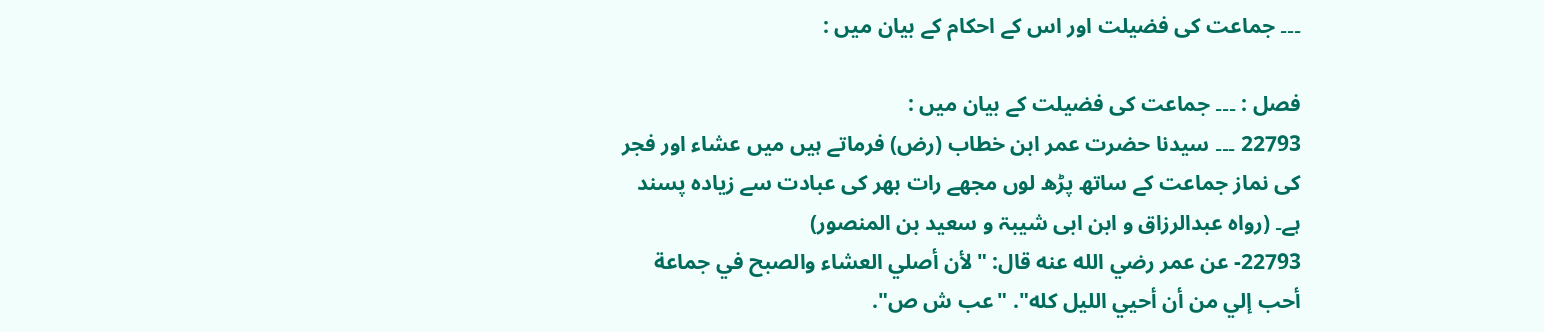۔۔۔ جماعت کی فضیلت اور اس کے احکام کے بیان میں :

فصل : ۔۔۔ جماعت کی فضیلت کے بیان میں :
22793 ۔۔۔ سیدنا حضرت عمر ابن خطاب (رض) فرماتے ہیں میں عشاء اور فجر کی نماز جماعت کے ساتھ پڑھ لوں مجھے رات بھر کی عبادت سے زیادہ پسند ہے۔ (رواہ عبدالرزاق و ابن ابی شیبۃ و سعید بن المنصور)
22793- عن عمر رضي الله عنه قال: "لأن أصلي العشاء والصبح في جماعة أحب إلي من أن أحيي الليل كله". "عب ش ص".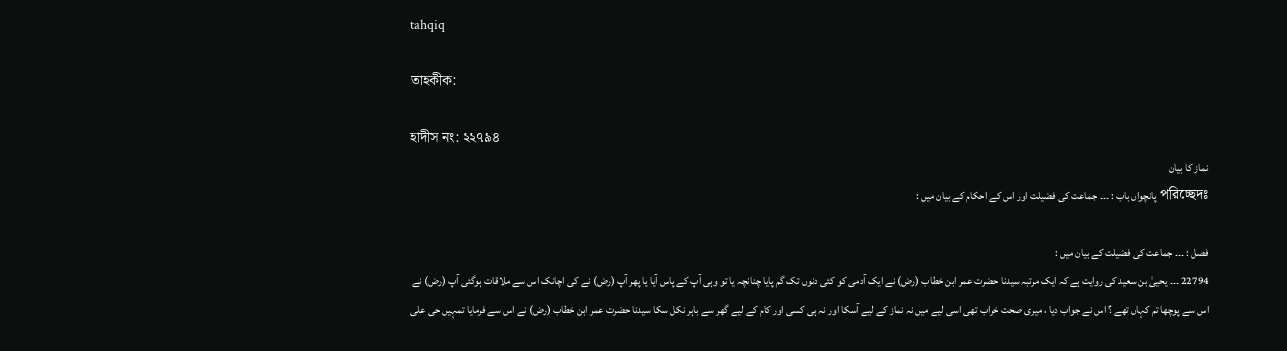tahqiq

তাহকীক:

হাদীস নং: ২২৭৯৪
نماز کا بیان
পরিচ্ছেদঃ پانچواں باب : ۔۔۔ جماعت کی فضیلت اور اس کے احکام کے بیان میں :

فصل : ۔۔۔ جماعت کی فضیلت کے بیان میں :
22794 ۔۔۔ یحییٰ بن سعید کی روایت ہے کہ ایک مرتبہ سیدنا حضرت عمر ابن خطاب (رض) نے ایک آدمی کو کئی دنوں تک گم پایا چنانچہ یا تو وہی آپ کے پاس آیا یا پھر آپ (رض) نے کی اچانک اس سے ملاقات ہوگئی آپ (رض) نے اس سے پوچھا تم کہاں تھے ؟ اس نے جواب دیا ، میری صحت خراب تھی اسی لیے میں نہ نماز کے لیے آسکا اور نہ ہی کسی اور کام کے لیے گھر سے باہر نکل سکا سیدنا حضرت عمر ابن خطاب (رض) نے اس سے فرمایا تمہیں حی علی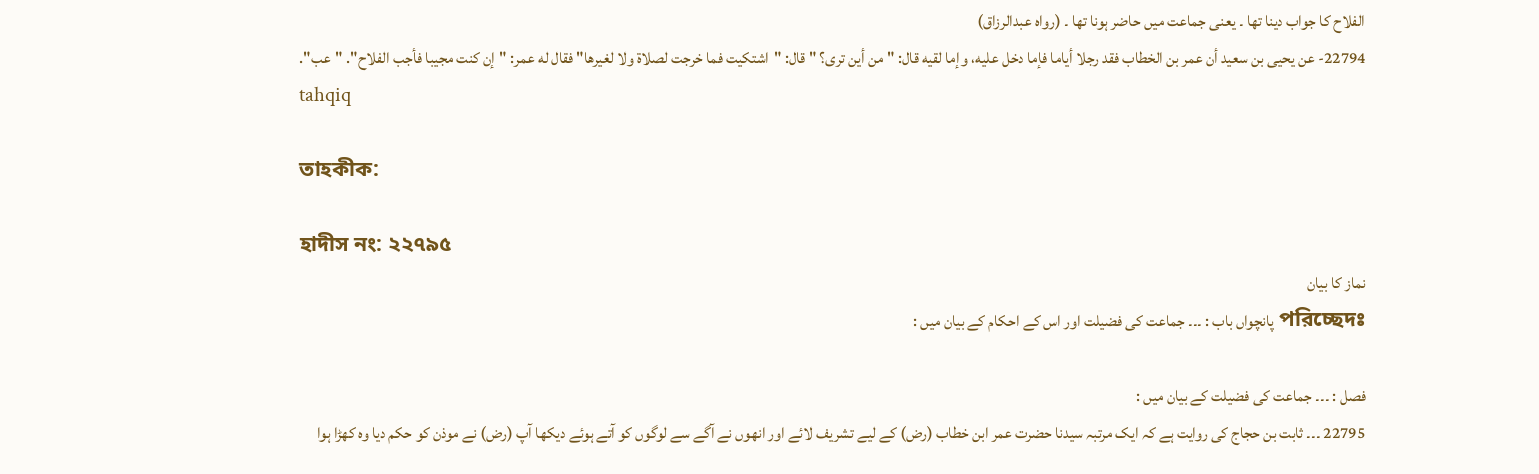الفلاح کا جواب دینا تھا ۔ یعنی جماعت میں حاضر ہونا تھا ۔ (رواہ عبدالرزاق)
22794- عن يحيى بن سعيد أن عمر بن الخطاب فقد رجلا أياما فإما دخل عليه، وإما لقيه قال: "من أين ترى؟ " قال: "اشتكيت فما خرجت لصلاة ولا لغيرها" فقال له عمر: "إن كنت مجيبا فأجب الفلاح". "عب".
tahqiq

তাহকীক:

হাদীস নং: ২২৭৯৫
نماز کا بیان
পরিচ্ছেদঃ پانچواں باب : ۔۔۔ جماعت کی فضیلت اور اس کے احکام کے بیان میں :

فصل : ۔۔۔ جماعت کی فضیلت کے بیان میں :
22795 ۔۔۔ ثابت بن حجاج کی روایت ہے کہ ایک مرتبہ سیدنا حضرت عمر ابن خطاب (رض) کے لیے تشریف لائے اور انھوں نے آگے سے لوگوں کو آتے ہوئے دیکھا آپ (رض) نے موذن کو حکم دیا وہ کھڑا ہوا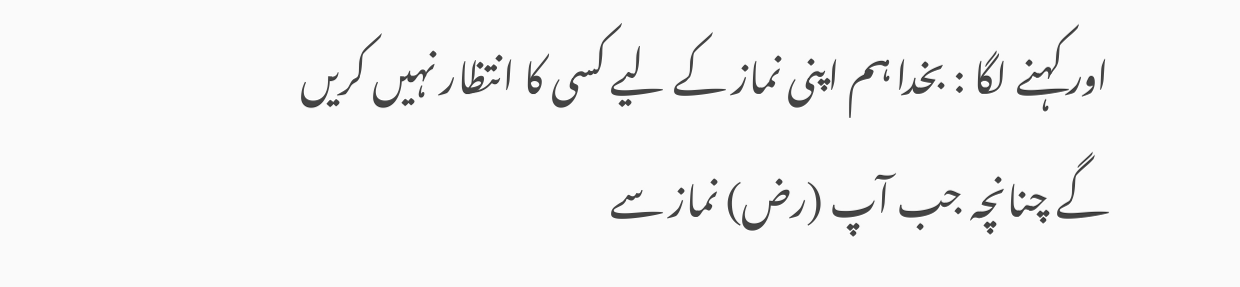اور کہنے لگا : بخدا ہم اپنی نماز کے لیے کسی کا انتظار نہیں کریں گے چنانچہ جب آپ (رض) نماز سے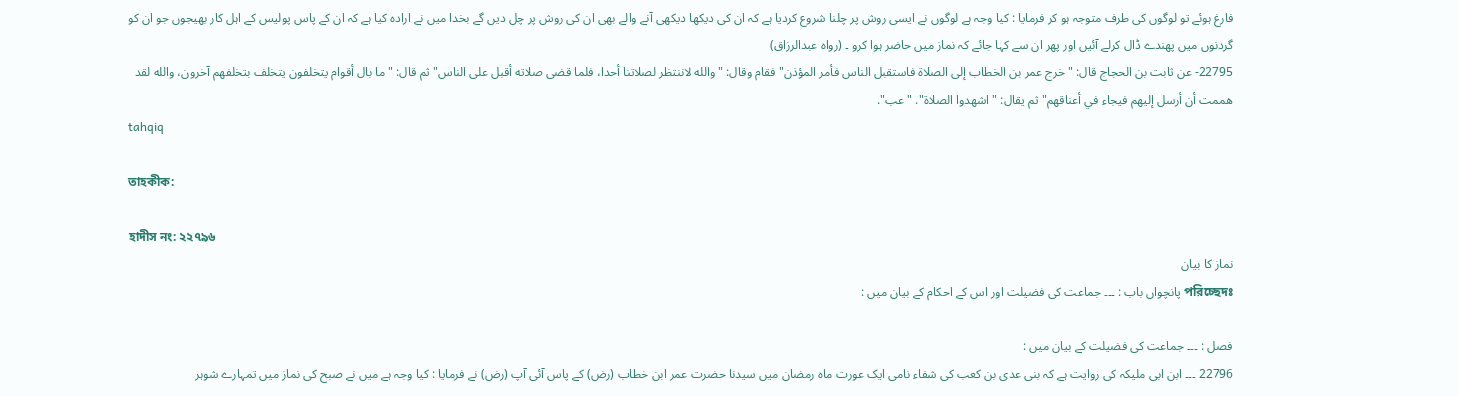فارغ ہوئے تو لوگوں کی طرف متوجہ ہو کر فرمایا : کیا وجہ ہے لوگوں نے ایسی روش پر چلنا شروع کردیا ہے کہ ان کی دیکھا دیکھی آنے والے بھی ان کی روش پر چل دیں گے بخدا میں نے ارادہ کیا ہے کہ ان کے پاس پولیس کے اہل کار بھیجوں جو ان کو گردنوں میں پھندے ڈال کرلے آئیں اور پھر ان سے کہا جائے کہ نماز میں حاضر ہوا کرو ۔ (رواہ عبدالرزاق)
22795- عن ثابت بن الحجاج قال: "خرج عمر بن الخطاب إلى الصلاة فاستقبل الناس فأمر المؤذن" فقام وقال: "والله لاننتظر لصلاتنا أحدا، فلما قضى صلاته أقبل على الناس" ثم قال: "ما بال أقوام يتخلفون يتخلف بتخلفهم آخرون، والله لقد هممت أن أرسل إليهم فيجاء في أعناقهم" ثم يقال: "اشهدوا الصلاة". "عب".
tahqiq

তাহকীক:

হাদীস নং: ২২৭৯৬
نماز کا بیان
পরিচ্ছেদঃ پانچواں باب : ۔۔۔ جماعت کی فضیلت اور اس کے احکام کے بیان میں :

فصل : ۔۔۔ جماعت کی فضیلت کے بیان میں :
22796 ۔۔۔ ابن ابی ملیکہ کی روایت ہے کہ بنی عدی بن کعب کی شفاء نامی ایک عورت ماہ رمضان میں سیدنا حضرت عمر ابن خطاب (رض) کے پاس آئی آپ (رض) نے فرمایا : کیا وجہ ہے میں نے صبح کی نماز میں تمہارے شوہر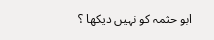ابو حثمہ کو نہیں دیکھا ؟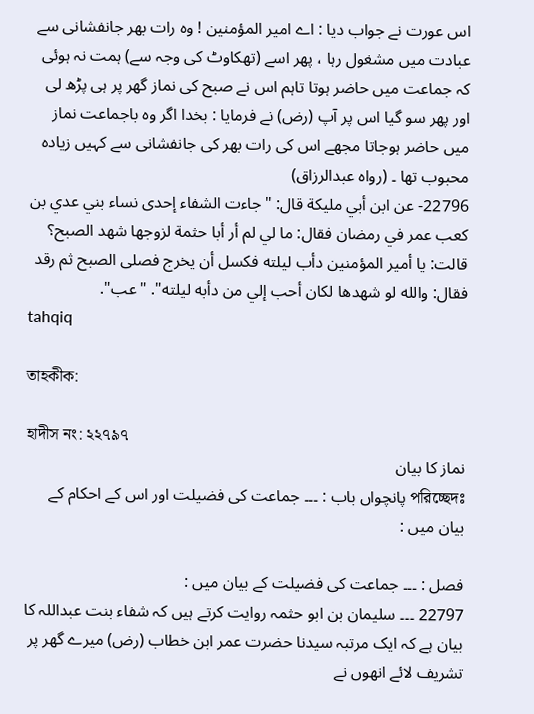اس عورت نے جواب دیا : اے امیر المؤمنین ! وہ رات بھر جانفشانی سے عبادت میں مشغول رہا ، پھر اسے (تھکاوٹ کی وجہ سے) ہمت نہ ہوئی کہ جماعت میں حاضر ہوتا تاہم اس نے صبح کی نماز گھر پر ہی پڑھ لی اور پھر سو گیا اس پر آپ (رض) نے فرمایا : بخدا اگر وہ باجماعت نماز میں حاضر ہوجاتا مجھے اس کی رات بھر کی جانفشانی سے کہیں زیادہ محبوب تھا ۔ (رواہ عبدالرزاق)
22796- عن ابن أبي مليكة قال: "جاءت الشفاء إحدى نساء بني عدي بن كعب عمر في رمضان فقال: ما لي لم أر أبا حثمة لزوجها شهد الصبح؟ قالت: يا أمير المؤمنين دأب ليلته فكسل أن يخرج فصلى الصبح ثم رقد فقال: والله لو شهدها لكان أحب إلي من دأبه ليلته". "عب".
tahqiq

তাহকীক:

হাদীস নং: ২২৭৯৭
نماز کا بیان
পরিচ্ছেদঃ پانچواں باب : ۔۔۔ جماعت کی فضیلت اور اس کے احکام کے بیان میں :

فصل : ۔۔۔ جماعت کی فضیلت کے بیان میں :
22797 ۔۔۔ سلیمان بن ابو حثمہ روایت کرتے ہیں کہ شفاء بنت عبداللہ کا بیان ہے کہ ایک مرتبہ سیدنا حضرت عمر ابن خطاب (رض) میرے گھر پر تشریف لائے انھوں نے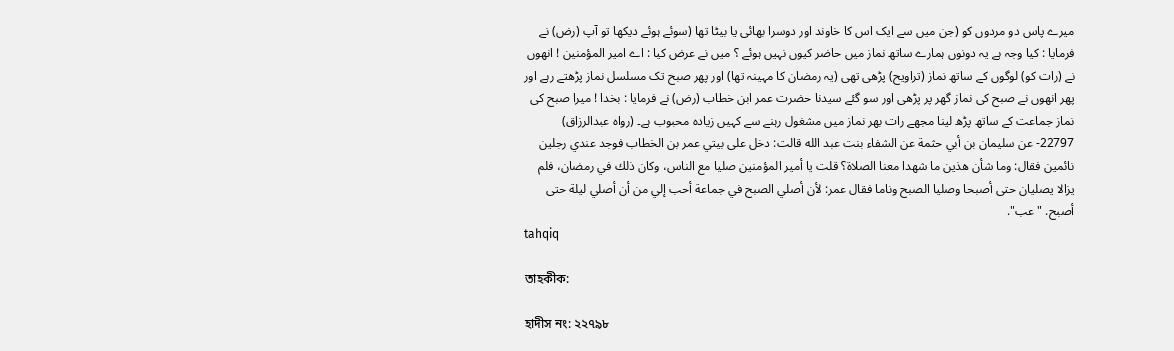میرے پاس دو مردوں کو (جن میں سے ایک اس کا خاوند اور دوسرا بھائی یا بیٹا تھا (سوئے ہوئے دیکھا تو آپ (رض) نے فرمایا : کیا وجہ ہے یہ دونوں ہمارے ساتھ نماز میں حاضر کیوں نہیں ہوئے ؟ میں نے عرض کیا : اے امیر المؤمنین ! انھوں نے (رات کو) لوگوں کے ساتھ نماز (تراویح) پڑھی تھی (یہ رمضان کا مہینہ تھا) اور پھر صبح تک مسلسل نماز پڑھتے رہے اور پھر انھوں نے صبح کی نماز گھر پر پڑھی اور سو گئے سیدنا حضرت عمر ابن خطاب (رض) نے فرمایا : بخدا ! میرا صبح کی نماز جماعت کے ساتھ پڑھ لینا مجھے رات بھر نماز میں مشغول رہنے سے کہیں زیادہ محبوب ہے۔ (رواہ عبدالرزاق)
22797- عن سليمان بن أبي حثمة عن الشفاء بنت عبد الله قالت: دخل على بيتي عمر بن الخطاب فوجد عندي رجلين نائمين فقال: وما شأن هذين ما شهدا معنا الصلاة؟ قلت يا أمير المؤمنين صليا مع الناس، وكان ذلك في رمضان، فلم يزالا يصليان حتى أصبحا وصليا الصبح وناما فقال عمر: لأن أصلي الصبح في جماعة أحب إلي من أن أصلي ليلة حتى أصبح. "عب".
tahqiq

তাহকীক:

হাদীস নং: ২২৭৯৮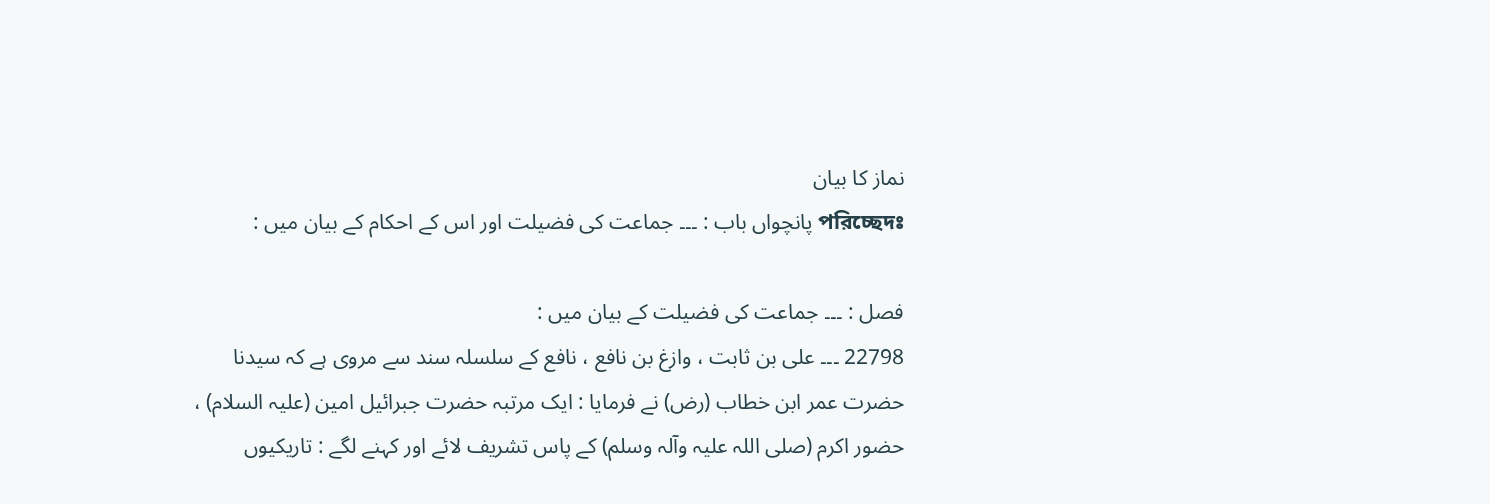نماز کا بیان
পরিচ্ছেদঃ پانچواں باب : ۔۔۔ جماعت کی فضیلت اور اس کے احکام کے بیان میں :

فصل : ۔۔۔ جماعت کی فضیلت کے بیان میں :
22798 ۔۔۔ علی بن ثابت ، وازغ بن نافع ، نافع کے سلسلہ سند سے مروی ہے کہ سیدنا حضرت عمر ابن خطاب (رض) نے فرمایا : ایک مرتبہ حضرت جبرائیل امین (علیہ السلام) ، حضور اکرم (صلی اللہ علیہ وآلہ وسلم) کے پاس تشریف لائے اور کہنے لگے : تاریکیوں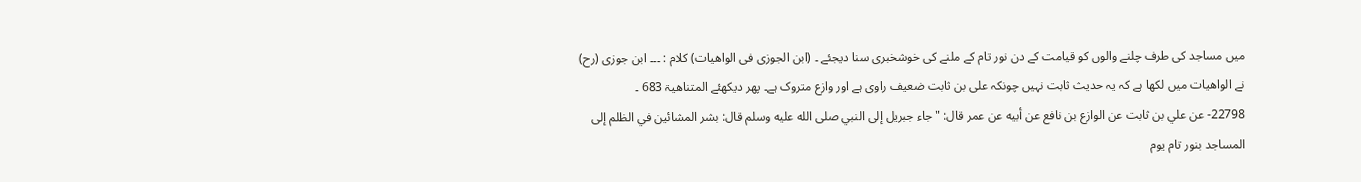میں مساجد کی طرف چلنے والوں کو قیامت کے دن نور تام کے ملنے کی خوشخبری سنا دیجئے ۔ (ابن الجوزی فی الواھیات) کلام : ۔۔۔ ابن جوزی (رح) نے الواھیات میں لکھا ہے کہ یہ حدیث ثابت نہیں چونکہ علی بن ثابت ضعیف راوی ہے اور وازع متروک ہے۔ پھر دیکھئے المتناھیۃ 683 ۔
22798- عن علي بن ثابت عن الوازع بن نافع عن أبيه عن عمر قال: "جاء جبريل إلى النبي صلى الله عليه وسلم قال: بشر المشائين في الظلم إلى المساجد بنور تام يوم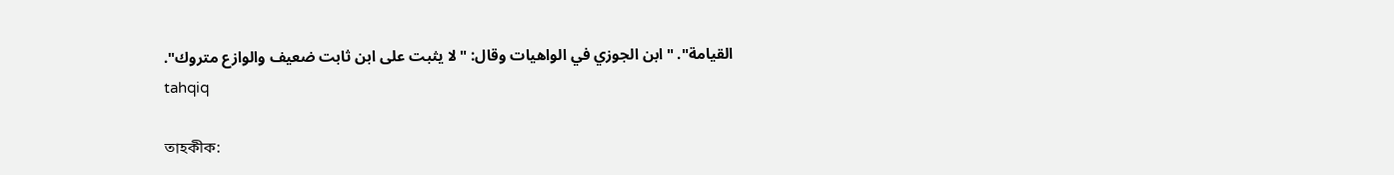القيامة". "ابن الجوزي في الواهيات وقال: "لا يثبت على ابن ثابت ضعيف والوازع متروك".
tahqiq

তাহকীক: